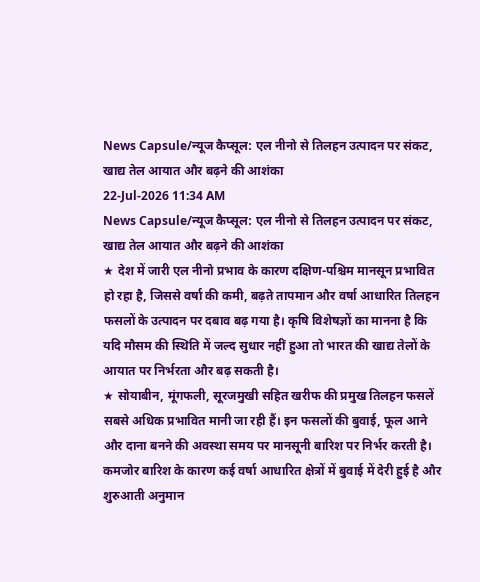News Capsule/न्यूज कैप्सूल: एल नीनो से तिलहन उत्पादन पर संकट, खाद्य तेल आयात और बढ़ने की आशंका
22-Jul-2026 11:34 AM
News Capsule/न्यूज कैप्सूल: एल नीनो से तिलहन उत्पादन पर संकट, खाद्य तेल आयात और बढ़ने की आशंका
★ देश में जारी एल नीनो प्रभाव के कारण दक्षिण-पश्चिम मानसून प्रभावित हो रहा है, जिससे वर्षा की कमी, बढ़ते तापमान और वर्षा आधारित तिलहन फसलों के उत्पादन पर दबाव बढ़ गया है। कृषि विशेषज्ञों का मानना है कि यदि मौसम की स्थिति में जल्द सुधार नहीं हुआ तो भारत की खाद्य तेलों के आयात पर निर्भरता और बढ़ सकती है।
★ सोयाबीन, मूंगफली, सूरजमुखी सहित खरीफ की प्रमुख तिलहन फसलें सबसे अधिक प्रभावित मानी जा रही हैं। इन फसलों की बुवाई, फूल आने और दाना बनने की अवस्था समय पर मानसूनी बारिश पर निर्भर करती है। कमजोर बारिश के कारण कई वर्षा आधारित क्षेत्रों में बुवाई में देरी हुई है और शुरुआती अनुमान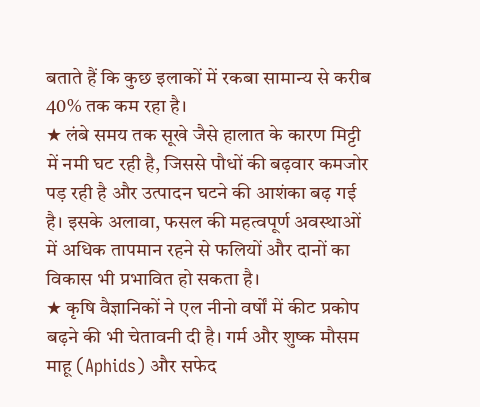बताते हैं कि कुछ इलाकों में रकबा सामान्य से करीब 40% तक कम रहा है।
★ लंबे समय तक सूखे जैसे हालात के कारण मिट्टी में नमी घट रही है, जिससे पौधों की बढ़वार कमजोर पड़ रही है और उत्पादन घटने की आशंका बढ़ गई है। इसके अलावा, फसल की महत्वपूर्ण अवस्थाओं में अधिक तापमान रहने से फलियों और दानों का विकास भी प्रभावित हो सकता है।
★ कृषि वैज्ञानिकों ने एल नीनो वर्षों में कीट प्रकोप बढ़ने की भी चेतावनी दी है। गर्म और शुष्क मौसम माहू (Aphids) और सफेद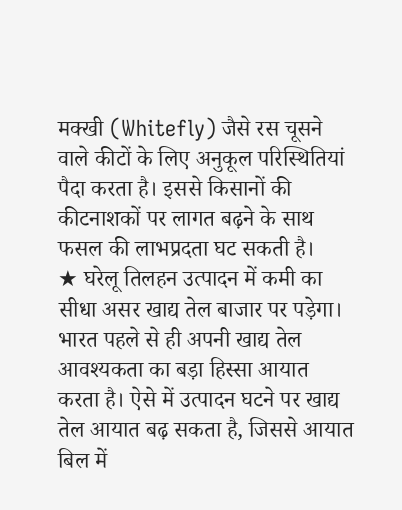मक्खी (Whitefly) जैसे रस चूसने वाले कीटों के लिए अनुकूल परिस्थितियां पैदा करता है। इससे किसानों की कीटनाशकों पर लागत बढ़ने के साथ फसल की लाभप्रदता घट सकती है।
★ घरेलू तिलहन उत्पादन में कमी का सीधा असर खाद्य तेल बाजार पर पड़ेगा। भारत पहले से ही अपनी खाद्य तेल आवश्यकता का बड़ा हिस्सा आयात करता है। ऐसे में उत्पादन घटने पर खाद्य तेल आयात बढ़ सकता है, जिससे आयात बिल में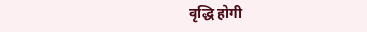वृद्धि होगी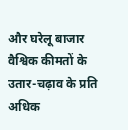और घरेलू बाजार वैश्विक कीमतों के उतार-चढ़ाव के प्रति अधिक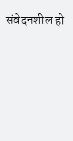संवेदनशील हो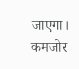जाएगा। कमजोर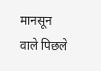मानसून वाले पिछले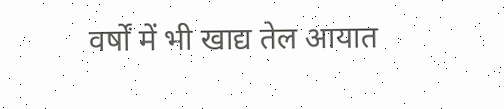वर्षों में भी खाद्य तेल आयात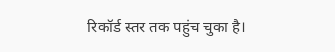रिकॉर्ड स्तर तक पहुंच चुका है।